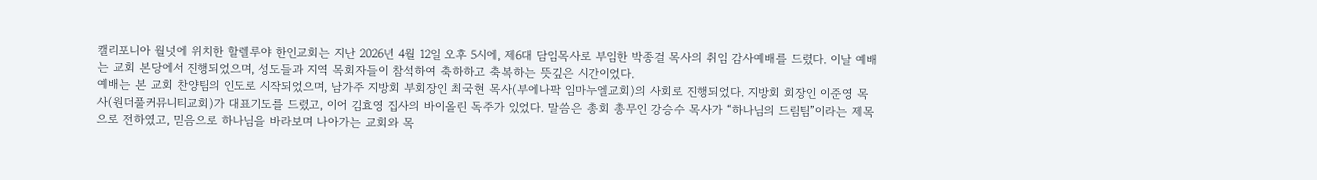캘리포니아 월넛에 위치한 할렐루야 한인교회는 지난 2026년 4월 12일 오후 5시에, 제6대 담임목사로 부임한 박종걸 목사의 취임 감사예배를 드렸다. 이날 예배는 교회 본당에서 진행되었으며, 성도들과 지역 목회자들이 참석하여 축하하고 축복하는 뜻깊은 시간이었다.
예배는 본 교회 찬양팀의 인도로 시작되었으며, 남가주 지방회 부회장인 최국현 목사(부에나팍 임마누엘교회)의 사회로 진행되었다. 지방회 회장인 이준영 목사(원더풀커뮤니티교회)가 대표기도를 드렸고, 이어 김효영 집사의 바이올린 독주가 있었다. 말씀은 총회 총무인 강승수 목사가 “하나님의 드림팀”이라는 제목으로 전하였고, 믿음으로 하나님을 바라보며 나아가는 교회와 목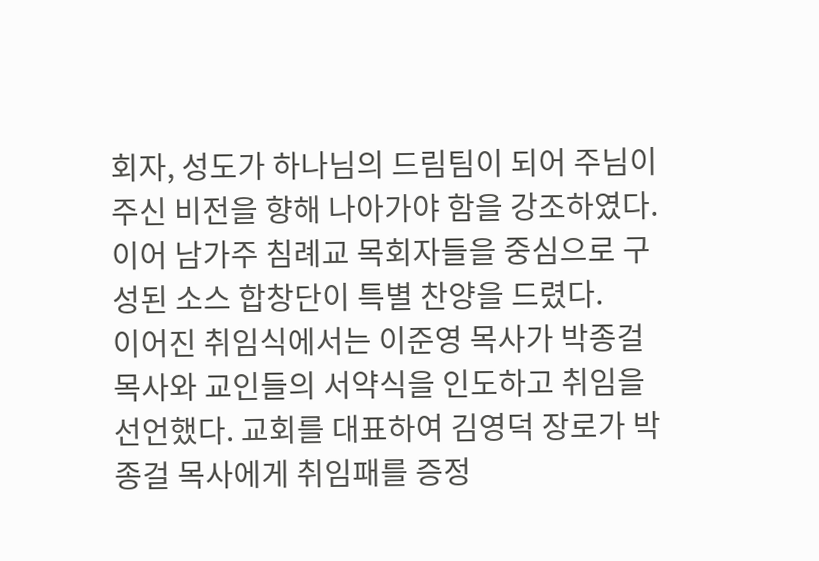회자, 성도가 하나님의 드림팀이 되어 주님이 주신 비전을 향해 나아가야 함을 강조하였다. 이어 남가주 침례교 목회자들을 중심으로 구성된 소스 합창단이 특별 찬양을 드렸다.
이어진 취임식에서는 이준영 목사가 박종걸 목사와 교인들의 서약식을 인도하고 취임을 선언했다. 교회를 대표하여 김영덕 장로가 박종걸 목사에게 취임패를 증정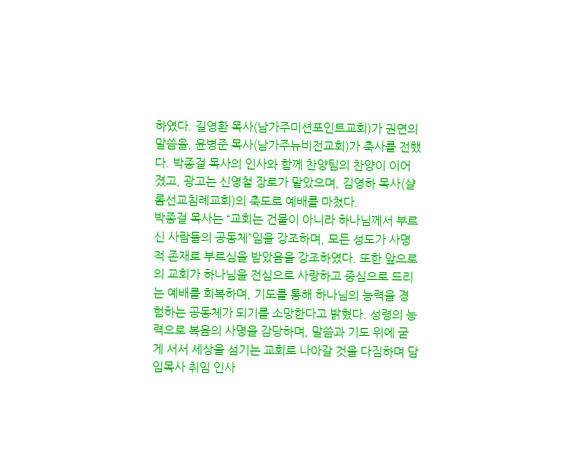하였다. 길영환 목사(남가주미션포인트교회)가 권면의 말씀을, 윤병준 목사(남가주뉴비전교회)가 축사를 전했다. 박종걸 목사의 인사와 함께 찬양팀의 찬양이 이어졌고, 광고는 신영철 장로가 맡았으며, 김영하 목사(샬롬선교침례교회)의 축도로 예배를 마쳤다.
박종걸 목사는 “교회는 건물이 아니라 하나님께서 부르신 사람들의 공동체”임을 강조하며, 모든 성도가 사명적 존재로 부르심을 받았음을 강조하였다. 또한 앞으로의 교회가 하나님을 전심으로 사랑하고 중심으로 드리는 예배를 회복하며, 기도를 통해 하나님의 능력을 경험하는 공동체가 되기를 소망한다고 밝혔다. 성령의 능력으로 복음의 사명을 감당하며, 말씀과 기도 위에 굳게 서서 세상을 섬기는 교회로 나아갈 것을 다짐하며 담임목사 취임 인사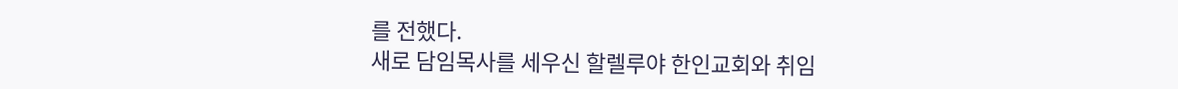를 전했다.
새로 담임목사를 세우신 할렐루야 한인교회와 취임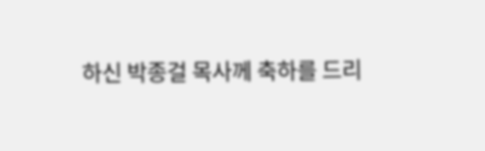하신 박종걸 목사께 축하를 드리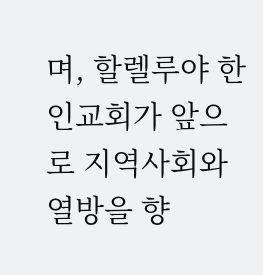며, 할렐루야 한인교회가 앞으로 지역사회와 열방을 향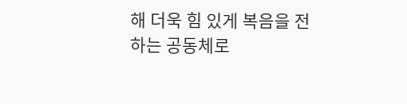해 더욱 힘 있게 복음을 전하는 공동체로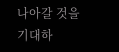나아갈 것을 기대하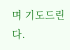며 기도드린다.